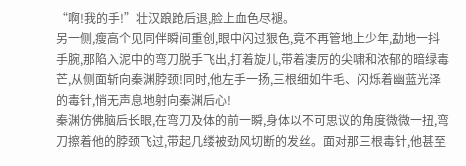“啊!我的手!”壮汉踉跄后退,脸上血色尽褪。
另一侧,瘦高个见同伴瞬间重创,眼中闪过狠色,竟不再管地上少年,勐地一抖手腕,那陷入泥中的弯刀脱手飞出,打着旋儿,带着凄厉的尖啸和浓郁的暗绿毒芒,从侧面斩向秦渊脖颈!同时,他左手一扬,三根细如牛毛、闪烁着幽蓝光泽的毒针,悄无声息地射向秦渊后心!
秦渊仿佛脑后长眼,在弯刀及体的前一瞬,身体以不可思议的角度微微一扭,弯刀擦着他的脖颈飞过,带起几缕被劲风切断的发丝。面对那三根毒针,他甚至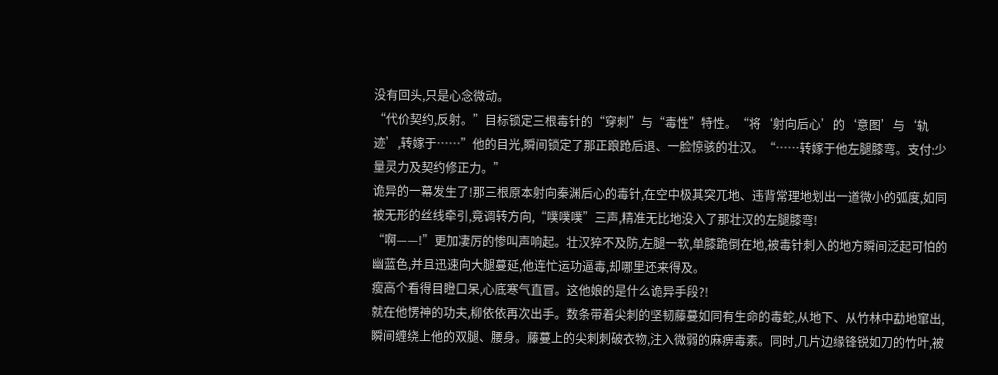没有回头,只是心念微动。
“代价契约,反射。”目标锁定三根毒针的“穿刺”与“毒性”特性。“将‘射向后心’的‘意图’与‘轨迹’,转嫁于……”他的目光,瞬间锁定了那正踉跄后退、一脸惊骇的壮汉。“……转嫁于他左腿膝弯。支付:少量灵力及契约修正力。”
诡异的一幕发生了!那三根原本射向秦渊后心的毒针,在空中极其突兀地、违背常理地划出一道微小的弧度,如同被无形的丝线牵引,竟调转方向,“噗噗噗”三声,精准无比地没入了那壮汉的左腿膝弯!
“啊——!”更加凄厉的惨叫声响起。壮汉猝不及防,左腿一软,单膝跪倒在地,被毒针刺入的地方瞬间泛起可怕的幽蓝色,并且迅速向大腿蔓延,他连忙运功逼毒,却哪里还来得及。
瘦高个看得目瞪口呆,心底寒气直冒。这他娘的是什么诡异手段?!
就在他愣神的功夫,柳依依再次出手。数条带着尖刺的坚韧藤蔓如同有生命的毒蛇,从地下、从竹林中勐地窜出,瞬间缠绕上他的双腿、腰身。藤蔓上的尖刺刺破衣物,注入微弱的麻痹毒素。同时,几片边缘锋锐如刀的竹叶,被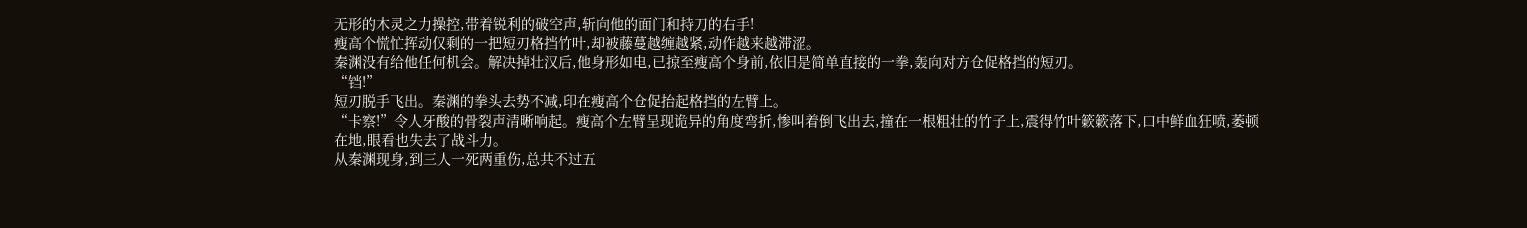无形的木灵之力操控,带着锐利的破空声,斩向他的面门和持刀的右手!
瘦高个慌忙挥动仅剩的一把短刃格挡竹叶,却被藤蔓越缠越紧,动作越来越滞涩。
秦渊没有给他任何机会。解决掉壮汉后,他身形如电,已掠至瘦高个身前,依旧是简单直接的一拳,轰向对方仓促格挡的短刃。
“铛!”
短刃脱手飞出。秦渊的拳头去势不减,印在瘦高个仓促抬起格挡的左臂上。
“卡察!”令人牙酸的骨裂声清晰响起。瘦高个左臂呈现诡异的角度弯折,惨叫着倒飞出去,撞在一根粗壮的竹子上,震得竹叶簌簌落下,口中鲜血狂喷,萎顿在地,眼看也失去了战斗力。
从秦渊现身,到三人一死两重伤,总共不过五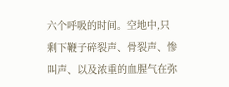六个呼吸的时间。空地中,只剩下鞭子碎裂声、骨裂声、惨叫声、以及浓重的血腥气在弥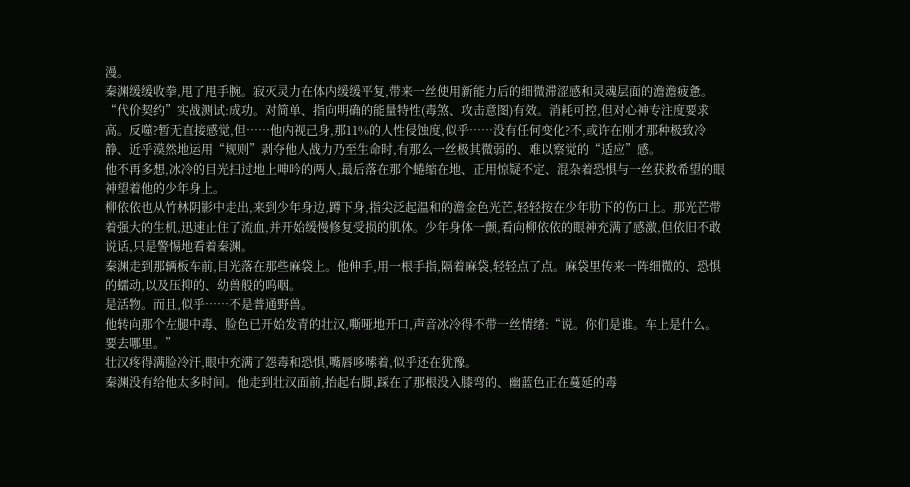漫。
秦渊缓缓收拳,甩了甩手腕。寂灭灵力在体内缓缓平复,带来一丝使用新能力后的细微滞涩感和灵魂层面的澹澹疲惫。“代价契约”实战测试:成功。对简单、指向明确的能量特性(毒煞、攻击意图)有效。消耗可控,但对心神专注度要求高。反噬?暂无直接感觉,但……他内视己身,那11%的人性侵蚀度,似乎……没有任何变化?不,或许在刚才那种极致冷静、近乎漠然地运用“规则”剥夺他人战力乃至生命时,有那么一丝极其微弱的、难以察觉的“适应”感。
他不再多想,冰冷的目光扫过地上呻吟的两人,最后落在那个蜷缩在地、正用惊疑不定、混杂着恐惧与一丝获救希望的眼神望着他的少年身上。
柳依依也从竹林阴影中走出,来到少年身边,蹲下身,指尖泛起温和的澹金色光芒,轻轻按在少年肋下的伤口上。那光芒带着强大的生机,迅速止住了流血,并开始缓慢修复受损的肌体。少年身体一颤,看向柳依依的眼神充满了感激,但依旧不敢说话,只是警惕地看着秦渊。
秦渊走到那辆板车前,目光落在那些麻袋上。他伸手,用一根手指,隔着麻袋,轻轻点了点。麻袋里传来一阵细微的、恐惧的蠕动,以及压抑的、幼兽般的呜咽。
是活物。而且,似乎……不是普通野兽。
他转向那个左腿中毒、脸色已开始发青的壮汉,嘶哑地开口,声音冰冷得不带一丝情绪:“说。你们是谁。车上是什么。要去哪里。”
壮汉疼得满脸冷汗,眼中充满了怨毒和恐惧,嘴唇哆嗦着,似乎还在犹豫。
秦渊没有给他太多时间。他走到壮汉面前,抬起右脚,踩在了那根没入膝弯的、幽蓝色正在蔓延的毒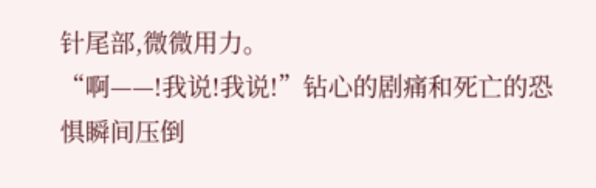针尾部,微微用力。
“啊——!我说!我说!”钻心的剧痛和死亡的恐惧瞬间压倒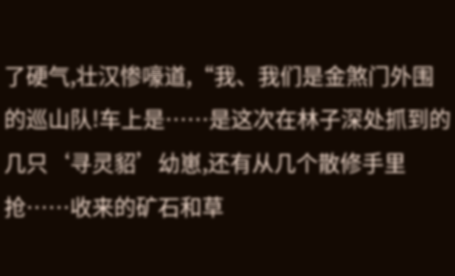了硬气,壮汉惨嚎道,“我、我们是金煞门外围的巡山队!车上是……是这次在林子深处抓到的几只‘寻灵貂’幼崽,还有从几个散修手里抢……收来的矿石和草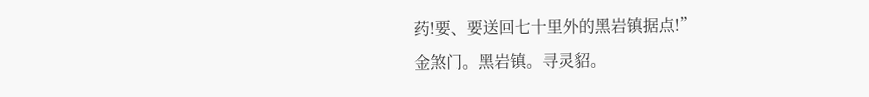药!要、要送回七十里外的黑岩镇据点!”
金煞门。黑岩镇。寻灵貂。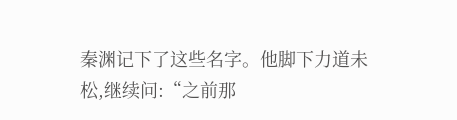秦渊记下了这些名字。他脚下力道未松,继续问:“之前那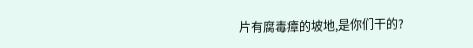片有腐毒瘴的坡地,是你们干的?